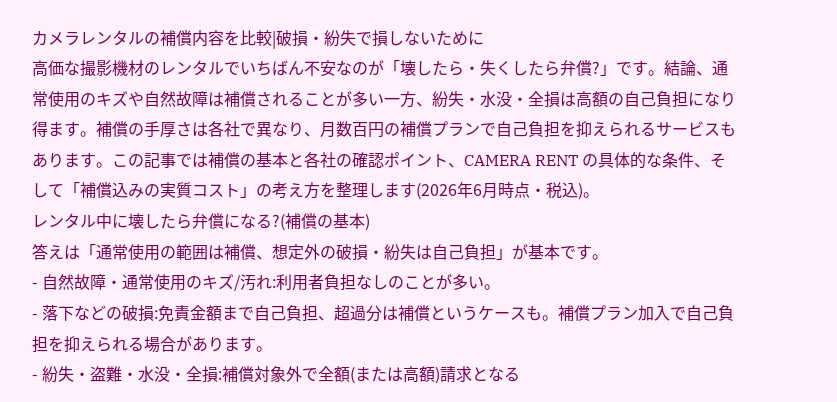カメラレンタルの補償内容を比較|破損・紛失で損しないために
高価な撮影機材のレンタルでいちばん不安なのが「壊したら・失くしたら弁償?」です。結論、通常使用のキズや自然故障は補償されることが多い一方、紛失・水没・全損は高額の自己負担になり得ます。補償の手厚さは各社で異なり、月数百円の補償プランで自己負担を抑えられるサービスもあります。この記事では補償の基本と各社の確認ポイント、CAMERA RENT の具体的な条件、そして「補償込みの実質コスト」の考え方を整理します(2026年6月時点・税込)。
レンタル中に壊したら弁償になる?(補償の基本)
答えは「通常使用の範囲は補償、想定外の破損・紛失は自己負担」が基本です。
- 自然故障・通常使用のキズ/汚れ:利用者負担なしのことが多い。
- 落下などの破損:免責金額まで自己負担、超過分は補償というケースも。補償プラン加入で自己負担を抑えられる場合があります。
- 紛失・盗難・水没・全損:補償対象外で全額(または高額)請求となる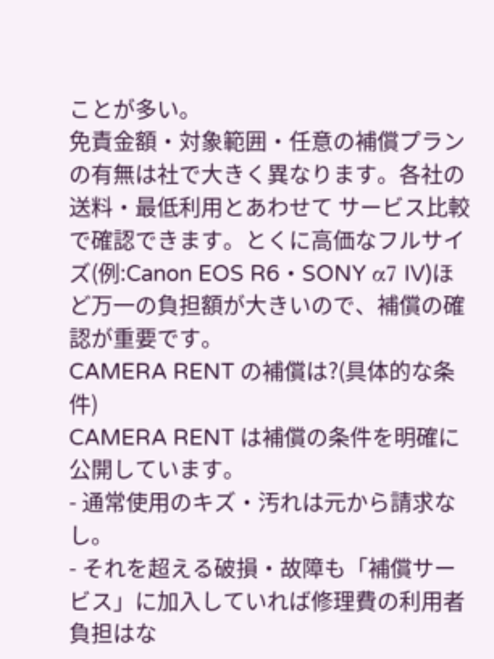ことが多い。
免責金額・対象範囲・任意の補償プランの有無は社で大きく異なります。各社の送料・最低利用とあわせて サービス比較 で確認できます。とくに高価なフルサイズ(例:Canon EOS R6・SONY α7 IV)ほど万一の負担額が大きいので、補償の確認が重要です。
CAMERA RENT の補償は?(具体的な条件)
CAMERA RENT は補償の条件を明確に公開しています。
- 通常使用のキズ・汚れは元から請求なし。
- それを超える破損・故障も「補償サービス」に加入していれば修理費の利用者負担はな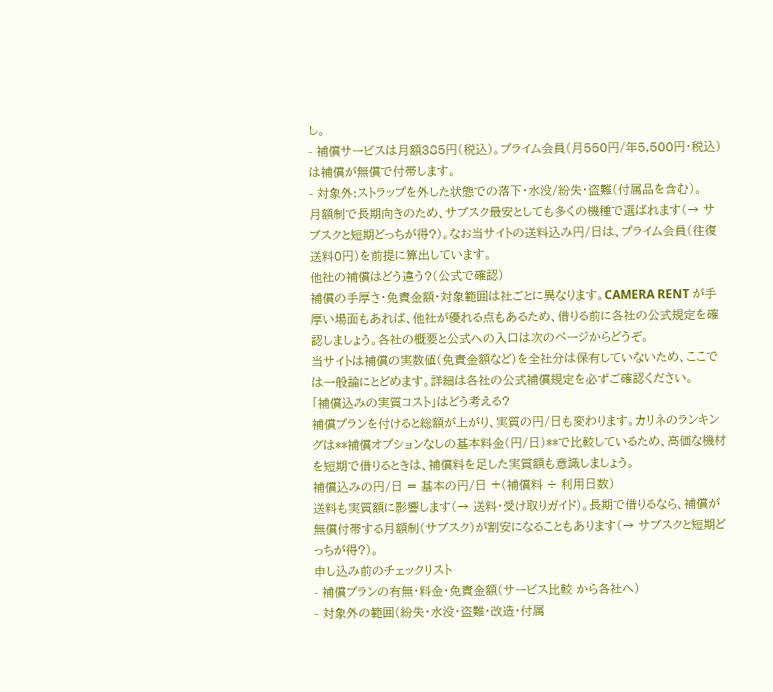し。
- 補償サービスは月額385円(税込)。プライム会員(月550円/年5,500円・税込)は補償が無償で付帯します。
- 対象外:ストラップを外した状態での落下・水没/紛失・盗難(付属品を含む)。
月額制で長期向きのため、サブスク最安としても多くの機種で選ばれます(→ サブスクと短期どっちが得?)。なお当サイトの送料込み円/日は、プライム会員(往復送料0円)を前提に算出しています。
他社の補償はどう違う?(公式で確認)
補償の手厚さ・免責金額・対象範囲は社ごとに異なります。CAMERA RENT が手厚い場面もあれば、他社が優れる点もあるため、借りる前に各社の公式規定を確認しましょう。各社の概要と公式への入口は次のページからどうぞ。
当サイトは補償の実数値(免責金額など)を全社分は保有していないため、ここでは一般論にとどめます。詳細は各社の公式補償規定を必ずご確認ください。
「補償込みの実質コスト」はどう考える?
補償プランを付けると総額が上がり、実質の円/日も変わります。カリネのランキングは**補償オプションなしの基本料金(円/日)**で比較しているため、高価な機材を短期で借りるときは、補償料を足した実質額も意識しましょう。
補償込みの円/日 = 基本の円/日 +(補償料 ÷ 利用日数)
送料も実質額に影響します(→ 送料・受け取りガイド)。長期で借りるなら、補償が無償付帯する月額制(サブスク)が割安になることもあります(→ サブスクと短期どっちが得?)。
申し込み前のチェックリスト
- 補償プランの有無・料金・免責金額(サービス比較 から各社へ)
- 対象外の範囲(紛失・水没・盗難・改造・付属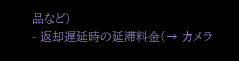品など)
- 返却遅延時の延滞料金(→ カメラ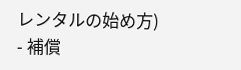レンタルの始め方)
- 補償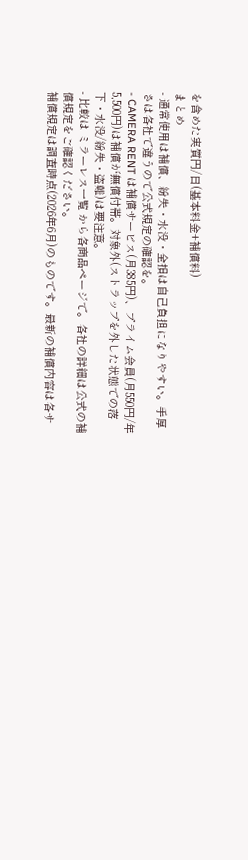を含めた実質円/日(基本料金+補償料)
まとめ
- 通常使用は補償、紛失・水没・全損は自己負担になりやすい。手厚さは各社で違うので公式規定の確認を。
- CAMERA RENT は補償サービス(月385円)、プライム会員(月550円/年5,500円)は補償が無償付帯。対象外(ストラップを外した状態での落下・水没/紛失・盗難)は要注意。
- 比較は ミラーレス一覧 から各商品ページで。各社の詳細は公式の補償規定をご確認ください。
補償規定は調査時点(2026年6月)のものです。最新の補償内容は各サ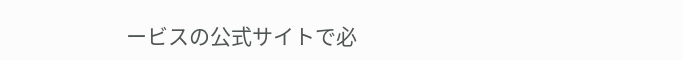ービスの公式サイトで必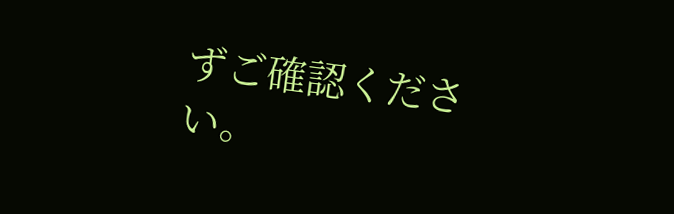ずご確認ください。